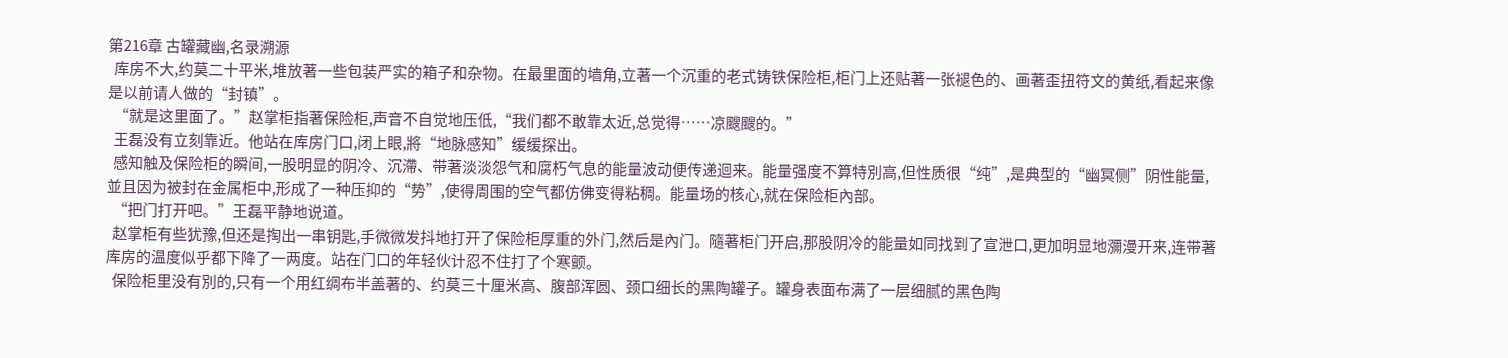第216章 古罐藏幽,名录溯源
  库房不大,约莫二十平米,堆放著一些包装严实的箱子和杂物。在最里面的墙角,立著一个沉重的老式铸铁保险柜,柜门上还贴著一张褪色的、画著歪扭符文的黄纸,看起来像是以前请人做的“封镇”。
  “就是这里面了。”赵掌柜指著保险柜,声音不自觉地压低,“我们都不敢靠太近,总觉得……凉颼颼的。”
  王磊没有立刻靠近。他站在库房门口,闭上眼,將“地脉感知”缓缓探出。
  感知触及保险柜的瞬间,一股明显的阴冷、沉滯、带著淡淡怨气和腐朽气息的能量波动便传递迴来。能量强度不算特別高,但性质很“纯”,是典型的“幽冥侧”阴性能量,並且因为被封在金属柜中,形成了一种压抑的“势”,使得周围的空气都仿佛变得粘稠。能量场的核心,就在保险柜內部。
  “把门打开吧。”王磊平静地说道。
  赵掌柜有些犹豫,但还是掏出一串钥匙,手微微发抖地打开了保险柜厚重的外门,然后是內门。隨著柜门开启,那股阴冷的能量如同找到了宣泄口,更加明显地瀰漫开来,连带著库房的温度似乎都下降了一两度。站在门口的年轻伙计忍不住打了个寒颤。
  保险柜里没有別的,只有一个用红绸布半盖著的、约莫三十厘米高、腹部浑圆、颈口细长的黑陶罐子。罐身表面布满了一层细腻的黑色陶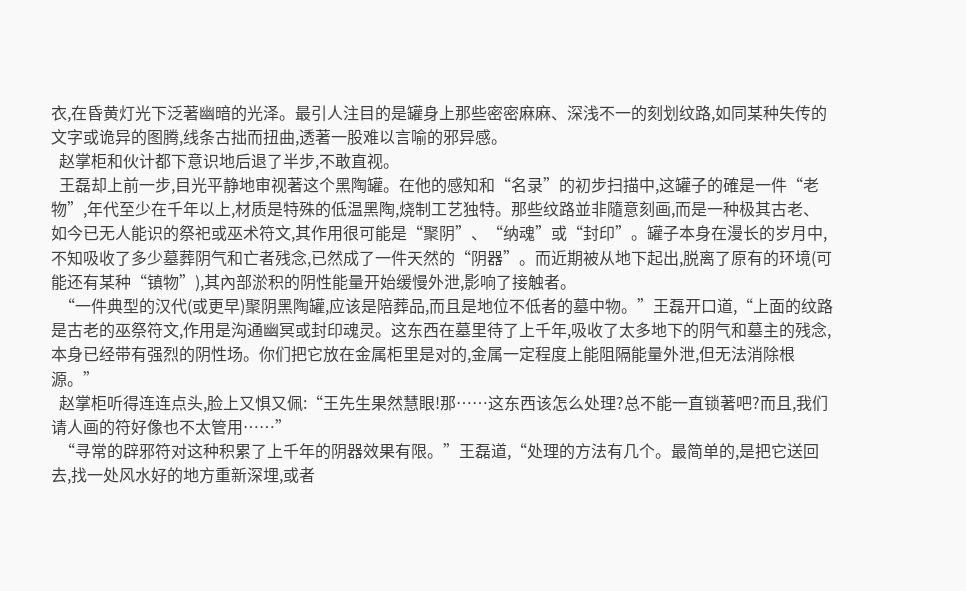衣,在昏黄灯光下泛著幽暗的光泽。最引人注目的是罐身上那些密密麻麻、深浅不一的刻划纹路,如同某种失传的文字或诡异的图腾,线条古拙而扭曲,透著一股难以言喻的邪异感。
  赵掌柜和伙计都下意识地后退了半步,不敢直视。
  王磊却上前一步,目光平静地审视著这个黑陶罐。在他的感知和“名录”的初步扫描中,这罐子的確是一件“老物”,年代至少在千年以上,材质是特殊的低温黑陶,烧制工艺独特。那些纹路並非隨意刻画,而是一种极其古老、如今已无人能识的祭祀或巫术符文,其作用很可能是“聚阴”、“纳魂”或“封印”。罐子本身在漫长的岁月中,不知吸收了多少墓葬阴气和亡者残念,已然成了一件天然的“阴器”。而近期被从地下起出,脱离了原有的环境(可能还有某种“镇物”),其內部淤积的阴性能量开始缓慢外泄,影响了接触者。
  “一件典型的汉代(或更早)聚阴黑陶罐,应该是陪葬品,而且是地位不低者的墓中物。”王磊开口道,“上面的纹路是古老的巫祭符文,作用是沟通幽冥或封印魂灵。这东西在墓里待了上千年,吸收了太多地下的阴气和墓主的残念,本身已经带有强烈的阴性场。你们把它放在金属柜里是对的,金属一定程度上能阻隔能量外泄,但无法消除根源。”
  赵掌柜听得连连点头,脸上又惧又佩:“王先生果然慧眼!那……这东西该怎么处理?总不能一直锁著吧?而且,我们请人画的符好像也不太管用……”
  “寻常的辟邪符对这种积累了上千年的阴器效果有限。”王磊道,“处理的方法有几个。最简单的,是把它送回去,找一处风水好的地方重新深埋,或者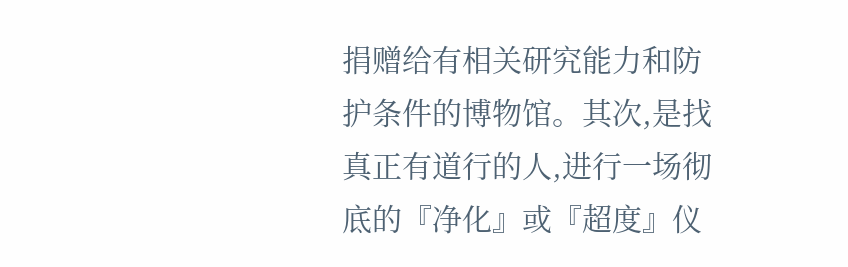捐赠给有相关研究能力和防护条件的博物馆。其次,是找真正有道行的人,进行一场彻底的『净化』或『超度』仪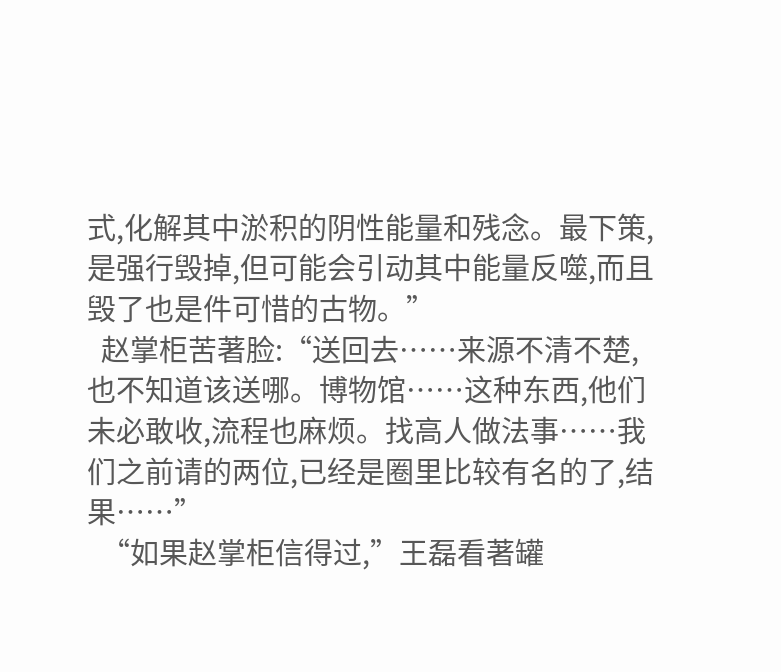式,化解其中淤积的阴性能量和残念。最下策,是强行毁掉,但可能会引动其中能量反噬,而且毁了也是件可惜的古物。”
  赵掌柜苦著脸:“送回去……来源不清不楚,也不知道该送哪。博物馆……这种东西,他们未必敢收,流程也麻烦。找高人做法事……我们之前请的两位,已经是圈里比较有名的了,结果……”
  “如果赵掌柜信得过,”王磊看著罐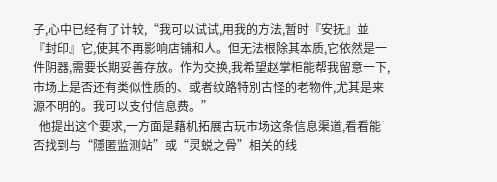子,心中已经有了计较,“我可以试试,用我的方法,暂时『安抚』並『封印』它,使其不再影响店铺和人。但无法根除其本质,它依然是一件阴器,需要长期妥善存放。作为交换,我希望赵掌柜能帮我留意一下,市场上是否还有类似性质的、或者纹路特別古怪的老物件,尤其是来源不明的。我可以支付信息费。”
  他提出这个要求,一方面是藉机拓展古玩市场这条信息渠道,看看能否找到与“隱匿监测站”或“灵蜕之骨”相关的线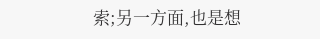索;另一方面,也是想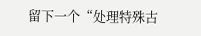留下一个“处理特殊古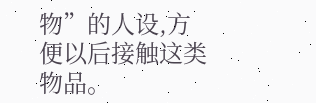物”的人设,方便以后接触这类物品。